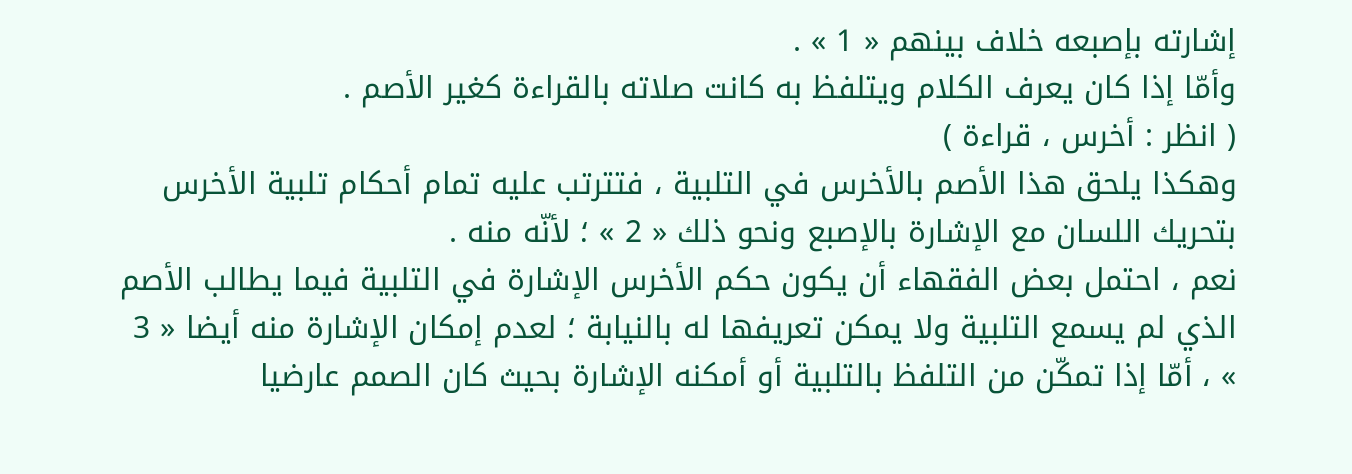إشارته بإصبعه خلاف بينهم « 1 » .
وأمّا إذا كان يعرف الكلام ويتلفظ به كانت صلاته بالقراءة كغير الأصم .
( انظر : أخرس ، قراءة )
وهكذا يلحق هذا الأصم بالأخرس في التلبية ، فتترتب عليه تمام أحكام تلبية الأخرس بتحريك اللسان مع الإشارة بالإصبع ونحو ذلك « 2 » ؛ لأنّه منه .
نعم ، احتمل بعض الفقهاء أن يكون حكم الأخرس الإشارة في التلبية فيما يطالب الأصم الذي لم يسمع التلبية ولا يمكن تعريفها له بالنيابة ؛ لعدم إمكان الإشارة منه أيضا « 3 » ، أمّا إذا تمكّن من التلفظ بالتلبية أو أمكنه الإشارة بحيث كان الصمم عارضيا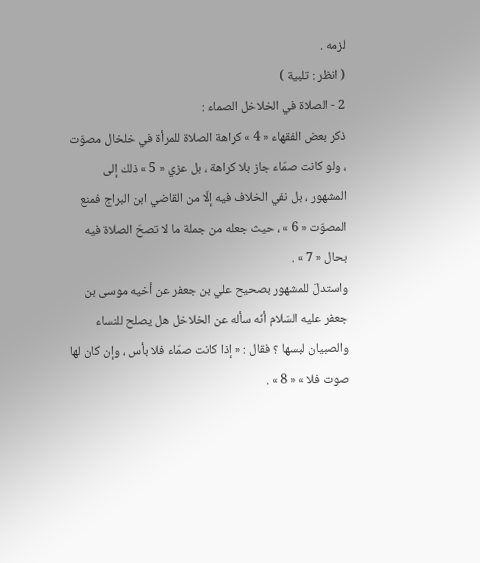لزمه .
( انظر : تلبية )
2 - الصلاة في الخلاخل الصماء :
ذكر بعض الفقهاء « 4 » كراهة الصلاة للمرأة في خلخال مصوّت ، ولو كانت صمّاء جاز بلا كراهة ، بل عزي « 5 » ذلك إلى المشهور ، بل نفي الخلاف فيه إلّا من القاضي ابن البراج فمنع المصوّت « 6 » ، حيث جعله من جملة ما لا تصحّ الصلاة فيه بحال « 7 » .
واستدلّ للمشهور بصحيح علي بن جعفر عن أخيه موسى بن جعفر عليه السّلام أنّه سأله عن الخلاخل هل يصلح للنساء والصبيان لبسها ؟ فقال : « إذا كانت صمّاء فلا بأس ، وإن كان لها صوت فلا » « 8 » .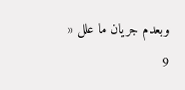وبعدم جريان ما علل « 9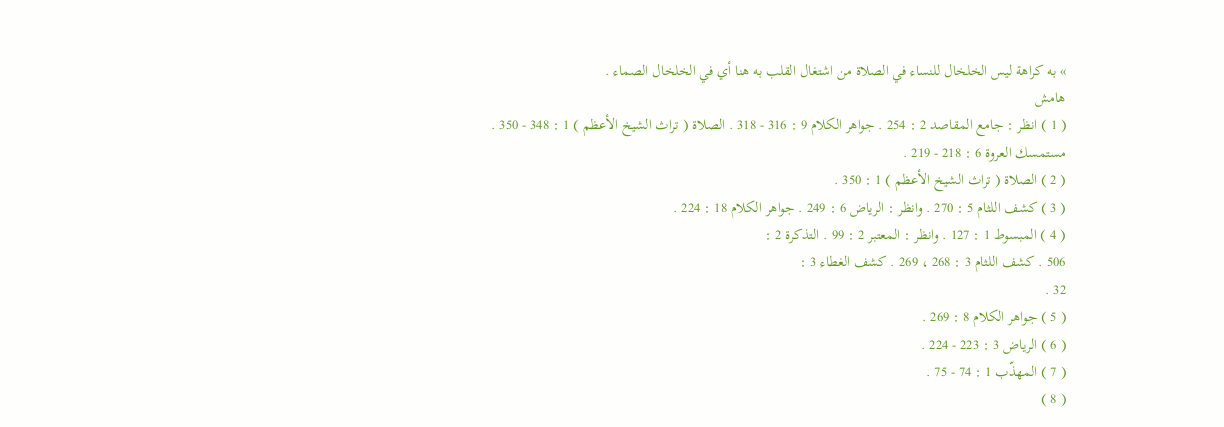» به كراهة ليس الخلخال للنساء في الصلاة من اشتغال القلب به هنا أي في الخلخال الصماء .
هامش
( 1 ) انظر : جامع المقاصد 2 : 254 . جواهر الكلام 9 : 316 - 318 . الصلاة ( تراث الشيخ الأعظم ) 1 : 348 - 350 .
مستمسك العروة 6 : 218 - 219 .
( 2 ) الصلاة ( تراث الشيخ الأعظم ) 1 : 350 .
( 3 ) كشف اللثام 5 : 270 . وانظر : الرياض 6 : 249 . جواهر الكلام 18 : 224 .
( 4 ) المبسوط 1 : 127 . وانظر : المعتبر 2 : 99 . التذكرة 2 :
506 . كشف اللثام 3 : 268 ، 269 . كشف الغطاء 3 :
32 .
( 5 ) جواهر الكلام 8 : 269 .
( 6 ) الرياض 3 : 223 - 224 .
( 7 ) المهذّب 1 : 74 - 75 .
( 8 )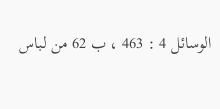الوسائل 4 : 463 ، ب 62 من لباس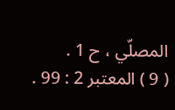المصلّي ، ح 1 .
( 9 ) المعتبر 2 : 99 .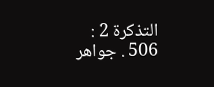التذكرة 2 : 506 . جواهر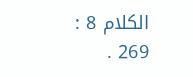الكلام 8 :
269 .